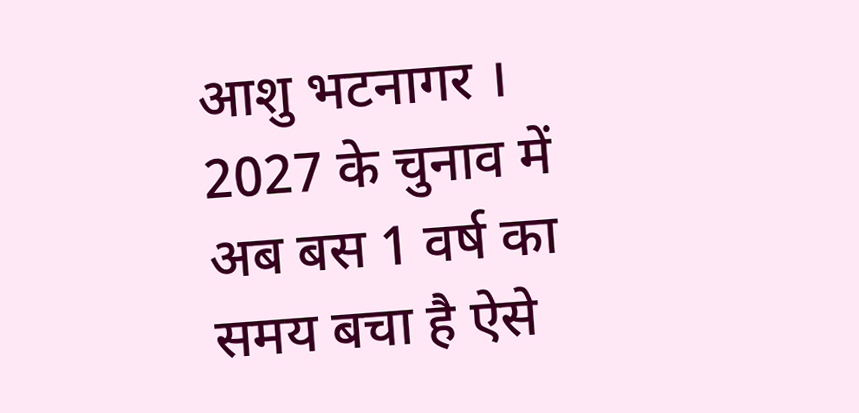आशु भटनागर । 2027 के चुनाव में अब बस 1 वर्ष का समय बचा है ऐसे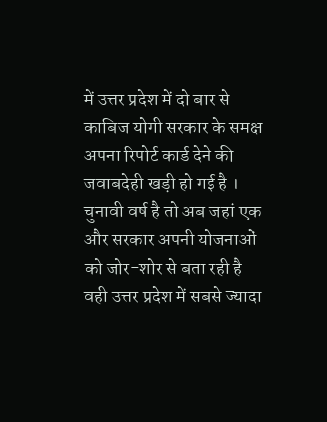में उत्तर प्रदेश में दो बार से काबिज योगी सरकार के समक्ष अपना रिपोर्ट कार्ड देने की जवाबदेही खड़ी हो गई है । चुनावी वर्ष है तो अब जहां एक और सरकार अपनी योजनाओं को जोर-शोर से बता रही है वही उत्तर प्रदेश में सबसे ज्यादा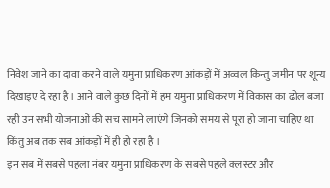निवेश जाने का दावा करने वाले यमुना प्राधिकरण आंकड़ों में अव्वल किन्तु जमीन पर शून्य दिखाइए दे रहा है। आने वाले कुछ दिनों में हम यमुना प्राधिकरण में विकास का ढोल बजा रही उन सभी योजनाओं की सच सामने लाएंगे जिनको समय से पूरा हो जाना चाहिए था किंतु अब तक सब आंकड़ों में ही हो रहा है ।
इन सब में सबसे पहला नंबर यमुना प्राधिकरण के सबसे पहले क्लस्टर और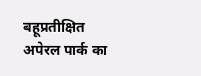बहूप्रतीक्षित अपेरल पार्क का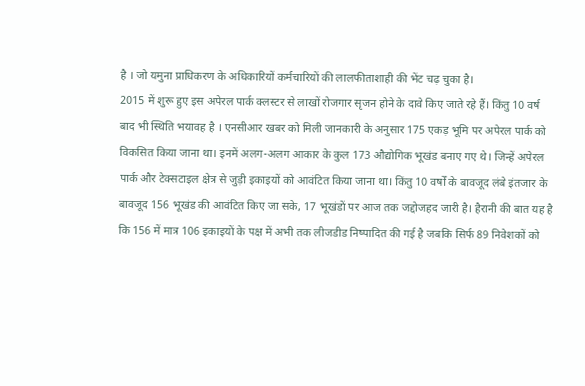है । जो यमुना प्राधिकरण के अधिकारियों कर्मचारियों की लालफीताशाही की भेंट चढ़ चुका है।
2015 में शुरू हुए इस अपेरल पार्क क्लस्टर से लाखों रोजगार सृजन होने के दावे किए जाते रहे हैं। किंतु 10 वर्ष बाद भी स्थिति भयावह है । एनसीआर खबर को मिली जानकारी के अनुसार 175 एकड़ भूमि पर अपेरल पार्क को विकसित किया जाना था। इनमें अलग-अलग आकार के कुल 173 औद्योगिक भूखंड बनाए गए थे। जिन्हें अपेरल पार्क और टेक्सटाइल क्षेत्र से जुड़ी इकाइयों को आवंटित किया जाना था। किंतु 10 वर्षों के बावजूद लंबे इंतजार के बावजूद 156 भूखंड की आवंटित किए जा सके, 17 भूखंडों पर आज तक जद्दोजहद जारी है। हैरानी की बात यह है कि 156 में मात्र 106 इकाइयों के पक्ष में अभी तक लीजडीड निष्पादित की गई है जबकि सिर्फ 89 निवेशकों को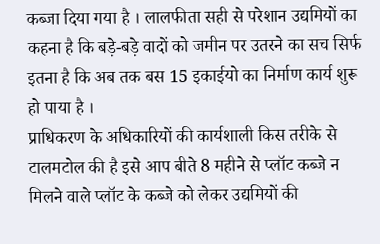कब्जा दिया गया है । लालफीता सही से परेशान उद्यमियों का कहना है कि बड़े-बड़े वादों को जमीन पर उतरने का सच सिर्फ इतना है कि अब तक बस 15 इकाईयो का निर्माण कार्य शुरू हो पाया है ।
प्राधिकरण के अधिकारियों की कार्यशाली किस तरीके से टालमटोल की है इसे आप बीते 8 महीने से प्लॉट कब्जे न मिलने वाले प्लॉट के कब्जे को लेकर उद्यमियों की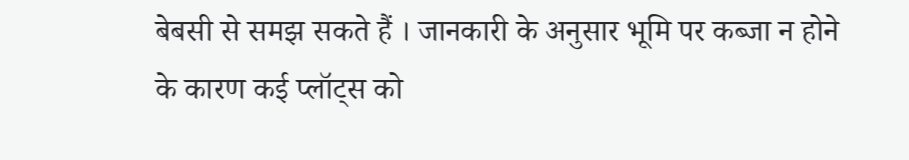बेबसी से समझ सकते हैं । जानकारी के अनुसार भूमि पर कब्जा न होने के कारण कई प्लॉट्स को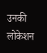उनकी लोकेशन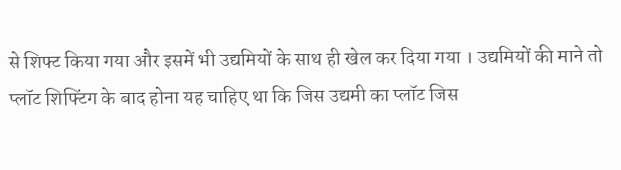से शिफ्ट किया गया और इसमें भी उद्यमियों के साथ ही खेल कर दिया गया । उद्यमियों की माने तो प्लॉट शिफ्टिंग के बाद होना यह चाहिए था कि जिस उद्यमी का प्लॉट जिस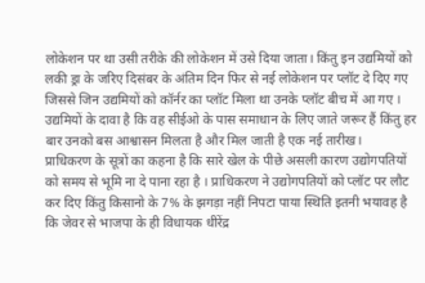लोकेशन पर था उसी तरीके की लोकेशन में उसे दिया जाता। किंतु इन उद्यमियों को लकी ड्रा के जरिए दिसंबर के अंतिम दिन फिर से नई लोकेशन पर प्लॉट दे दिए गए जिससे जिन उद्यमियों को कॉर्नर का प्लॉट मिला था उनके प्लॉट बीच में आ गए । उद्यमियों के दावा है कि वह सीईओ के पास समाधान के लिए जाते जरूर हैं किंतु हर बार उनको बस आश्वासन मिलता है और मिल जाती है एक नई तारीख।
प्राधिकरण के सूत्रों का कहना है कि सारे खेल के पीछे असली कारण उद्योगपतियों को समय से भूमि ना दे पाना रहा है । प्राधिकरण ने उद्योगपतियों को प्लॉट पर लौट कर दिए किंतु किसानो के 7% के झगड़ा नहीं निपटा पाया स्थिति इतनी भयावह है कि जेवर से भाजपा के ही विधायक धीरेंद्र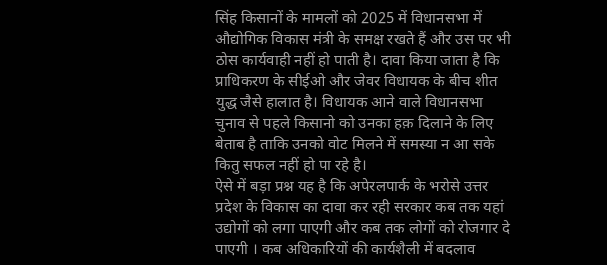सिंह किसानों के मामलों को 2025 में विधानसभा में औद्योगिक विकास मंत्री के समक्ष रखते हैं और उस पर भी ठोस कार्यवाही नहीं हो पाती है। दावा किया जाता है कि प्राधिकरण के सीईओ और जेवर विधायक के बीच शीत युद्ध जैसे हालात है। विधायक आने वाले विधानसभा चुनाव से पहले किसानो को उनका हक़ दिलाने के लिए बेताब है ताकि उनको वोट मिलने में समस्या न आ सके कितु सफल नहीं हो पा रहे है।
ऐसे में बड़ा प्रश्न यह है कि अपेरलपार्क के भरोसे उत्तर प्रदेश के विकास का दावा कर रही सरकार कब तक यहां उद्योगों को लगा पाएगी और कब तक लोगों को रोजगार दे पाएगी । कब अधिकारियों की कार्यशैली में बदलाव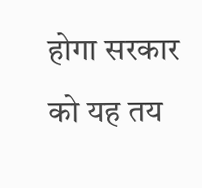होगा सरकार को यह तय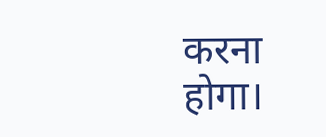करना होगा।